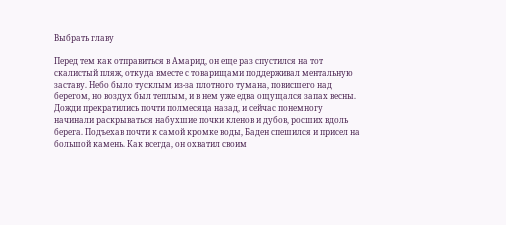Выбрать главу

Перед тем как отправиться в Амарид, он еще раз спустился на тот скалистый пляж, откуда вместе с товарищами поддерживал ментальную заставу. Небо было тусклым из-за плотного тумана, повисшего над берегом, но воздух был теплым, и в нем уже едва ощущался запах весны. Дожди прекратились почти полмесяца назад, и сейчас понемногу начинали раскрываться набухшие почки кленов и дубов, росших вдоль берега. Подъехав почти к самой кромке воды, Баден спешился и присел на большой камень. Как всегда, он охватил своим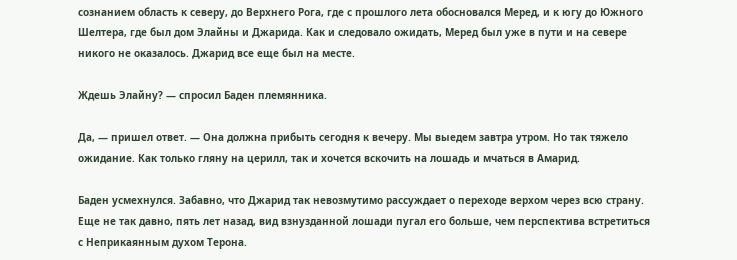сознанием область к северу, до Верхнего Рога, где с прошлого лета обосновался Меред, и к югу до Южного Шелтера, где был дом Элайны и Джарида. Как и следовало ожидать, Меред был уже в пути и на севере никого не оказалось. Джарид все еще был на месте.

Ждешь Элайну? — спросил Баден племянника.

Да, — пришел ответ. — Она должна прибыть сегодня к вечеру. Мы выедем завтра утром. Но так тяжело ожидание. Как только гляну на церилл, так и хочется вскочить на лошадь и мчаться в Амарид.

Баден усмехнулся. Забавно, что Джарид так невозмутимо рассуждает о переходе верхом через всю страну. Еще не так давно, пять лет назад, вид взнузданной лошади пугал его больше, чем перспектива встретиться с Неприкаянным духом Терона.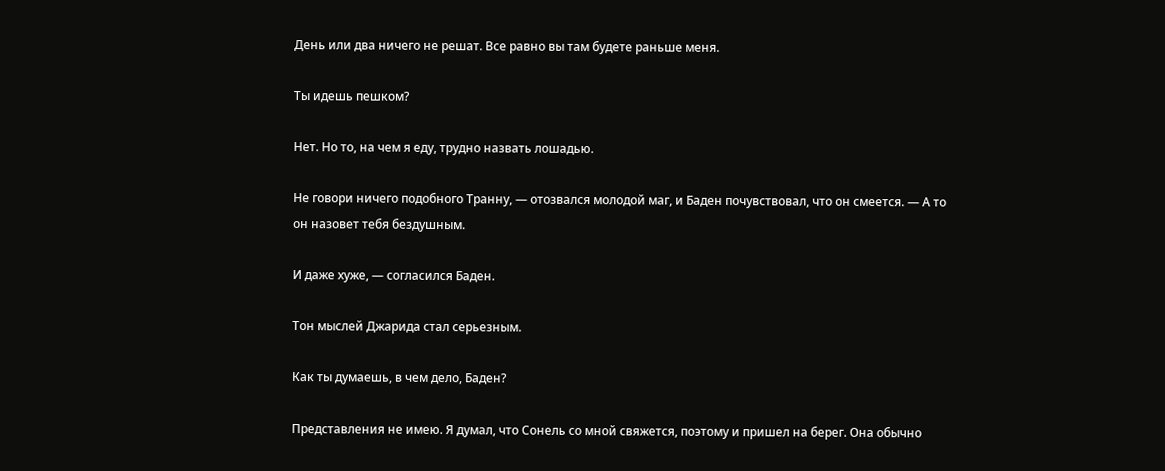День или два ничего не решат. Все равно вы там будете раньше меня.

Ты идешь пешком?

Нет. Но то, на чем я еду, трудно назвать лошадью.

Не говори ничего подобного Транну, — отозвался молодой маг, и Баден почувствовал, что он смеется. — А то он назовет тебя бездушным.

И даже хуже, — согласился Баден.

Тон мыслей Джарида стал серьезным.

Как ты думаешь, в чем дело, Баден?

Представления не имею. Я думал, что Сонель со мной свяжется, поэтому и пришел на берег. Она обычно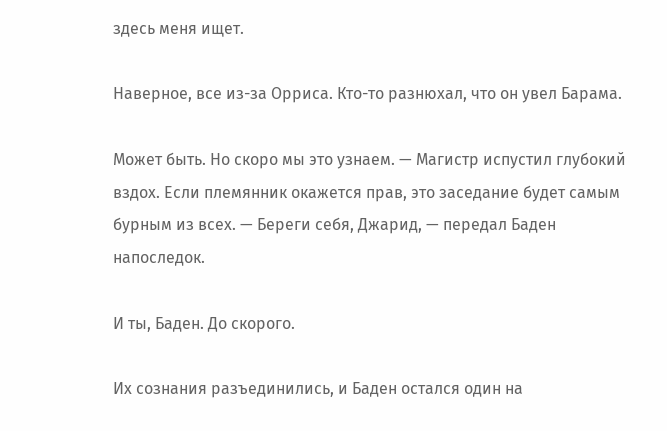здесь меня ищет.

Наверное, все из-за Орриса. Кто-то разнюхал, что он увел Барама.

Может быть. Но скоро мы это узнаем. — Магистр испустил глубокий вздох. Если племянник окажется прав, это заседание будет самым бурным из всех. — Береги себя, Джарид, — передал Баден напоследок.

И ты, Баден. До скорого.

Их сознания разъединились, и Баден остался один на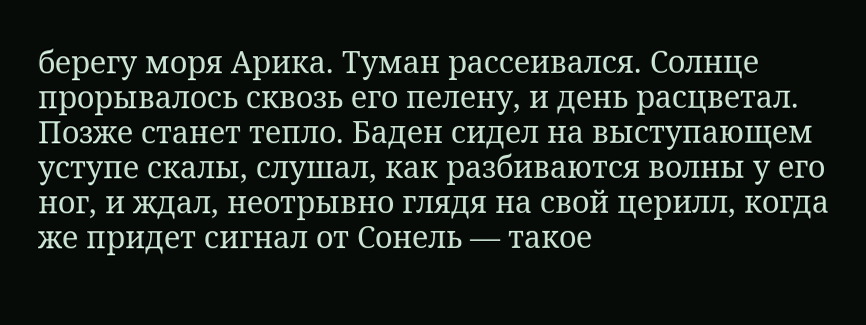берегу моря Арика. Туман рассеивался. Солнце прорывалось сквозь его пелену, и день расцветал. Позже станет тепло. Баден сидел на выступающем уступе скалы, слушал, как разбиваются волны у его ног, и ждал, неотрывно глядя на свой церилл, когда же придет сигнал от Сонель — такое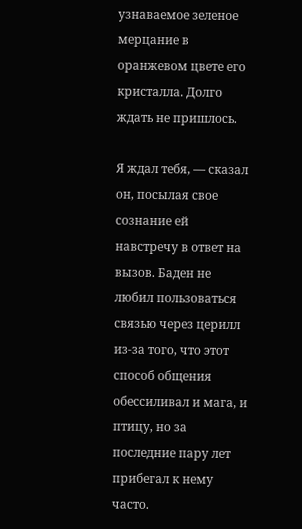узнаваемое зеленое мерцание в оранжевом цвете его кристалла. Долго ждать не пришлось.

Я ждал тебя, — сказал он, посылая свое сознание ей навстречу в ответ на вызов. Баден не любил пользоваться связью через церилл из-за того, что этот способ общения обессиливал и мага, и птицу, но за последние пару лет прибегал к нему часто.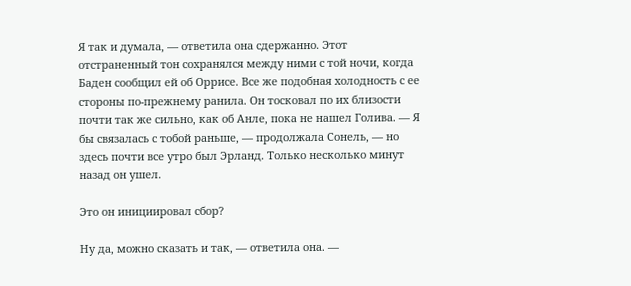Я так и думала, — ответила она сдержанно. Этот отстраненный тон сохранялся между ними с той ночи, когда Баден сообщил ей об Оррисе. Все же подобная холодность с ее стороны по-прежнему ранила. Он тосковал по их близости почти так же сильно, как об Анле, пока не нашел Голива. — Я бы связалась с тобой раньше, — продолжала Сонель, — но здесь почти все утро был Эрланд. Только несколько минут назад он ушел.

Это он инициировал сбор?

Ну да, можно сказать и так, — ответила она. —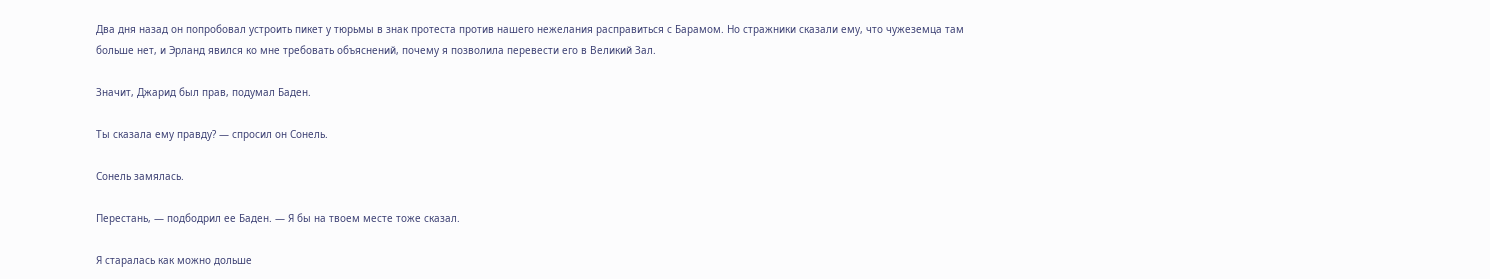Два дня назад он попробовал устроить пикет у тюрьмы в знак протеста против нашего нежелания расправиться с Барамом. Но стражники сказали ему, что чужеземца там больше нет, и Эрланд явился ко мне требовать объяснений, почему я позволила перевести его в Великий Зал.

Значит, Джарид был прав, подумал Баден.

Ты сказала ему правду? — спросил он Сонель.

Сонель замялась.

Перестань, — подбодрил ее Баден. — Я бы на твоем месте тоже сказал.

Я старалась как можно дольше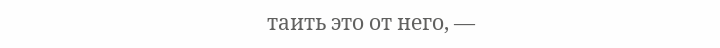таить это от него, —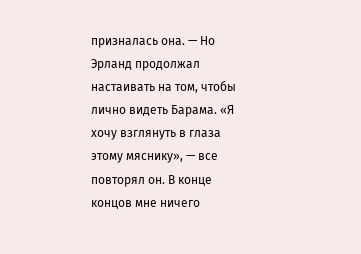призналась она. — Но Эрланд продолжал настаивать на том, чтобы лично видеть Барама. «Я хочу взглянуть в глаза этому мяснику», — все повторял он. В конце концов мне ничего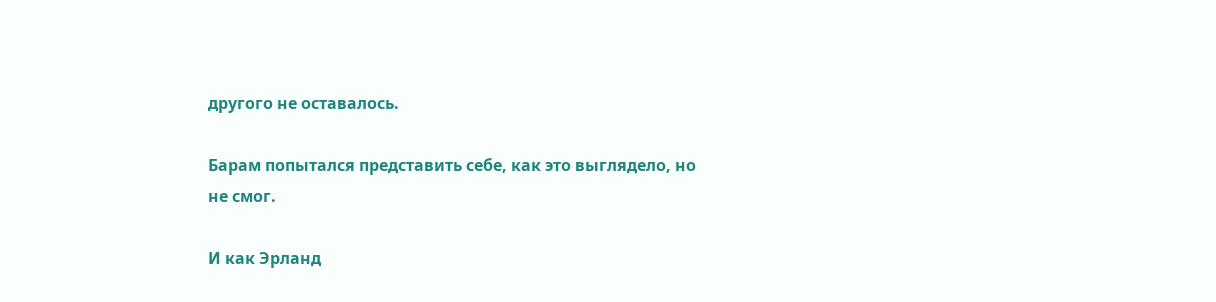другого не оставалось.

Барам попытался представить себе, как это выглядело, но не смог.

И как Эрланд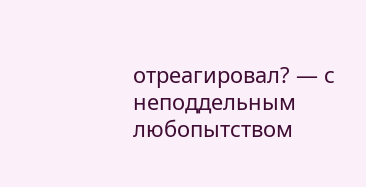отреагировал? — с неподдельным любопытством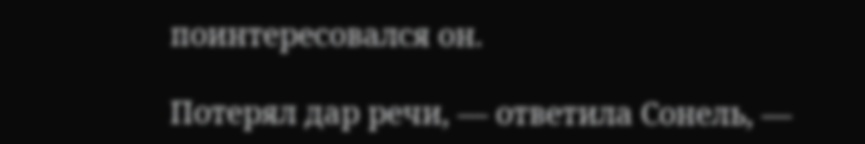поинтересовался он.

Потерял дар речи, — ответила Сонель, —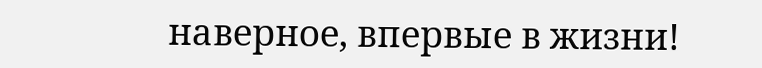наверное, впервые в жизни!